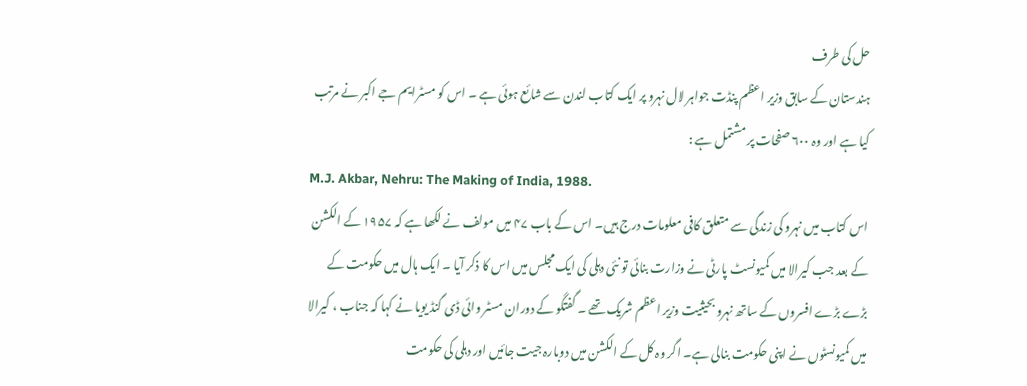حل کی طرف
ہندستان کے سابق وزیر اعظم پنڈت جواہر لال نہرو پر ایک کتاب لندن سے شائع ہوئی ہے ۔ اس کو مسٹرایم جے اکبر نے مرتب کیا ہے اور وہ ۶۰۰ صفحات پر مشتمل ہے :
M.J. Akbar, Nehru: The Making of India, 1988.
اس کتاب میں نہرو کی زندگی سے متعلق کافی معلومات درج ہیں۔ اس کے باب ۴۷ میں مولف نے لکھا ہے کہ ۱۹۵۷ کے الکشن کے بعد جب کیرالا میں کمیونسٹ پارٹی نے وزارت بنائی تو نئی دہلی کی ایک مجلس میں اس کا ذکر آیا ۔ ایک ہال میں حکومت کے بڑے بڑے افسروں کے ساتھ نہرو بحیثیت وزیر اعظم شریک تھے ۔ گفتگو کے دوران مسٹر وائی ڈی گنڈ یویا نے کہا کہ جناب ، کیرالا میں کمیونسٹوں نے اپنی حکومت بنالی ہے۔ اگر وہ کل کے الکشن میں دوبارہ جیت جائیں اور دہلی کی حکومت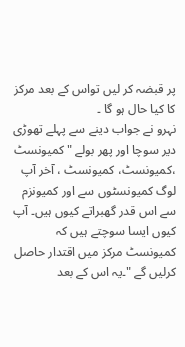پر قبضہ کر لیں تواس کے بعد مرکز کا کیا حال ہو گا ۔
نہرو نے جواب دینے سے پہلے تھوڑی دیر سوچا اور پھر بولے "کمیونسٹ ،کمیونسٹ، کمیونسٹ ، آخر آپ لوگ کمیونسٹوں سے اور کمیونزم سے اس قدر گھبراتے کیوں ہیں۔ آپ کیوں ایسا سوچتے ہیں کہ کمیونسٹ مرکز میں اقتدار حاصل کرلیں گے "۔یہ اس کے بعد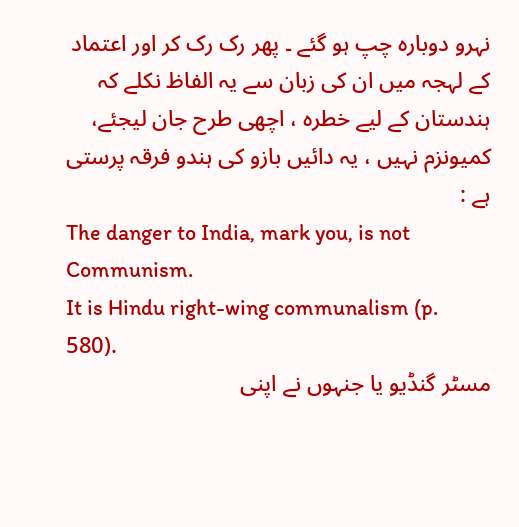نہرو دوبارہ چپ ہو گئے ۔ پھر رک رک کر اور اعتماد کے لہجہ میں ان کی زبان سے یہ الفاظ نکلے کہ ہندستان کے لیے خطرہ ، اچھی طرح جان لیجئے، کمیونزم نہیں ، یہ دائیں بازو کی ہندو فرقہ پرستی ہے :
The danger to India, mark you, is not Communism.
It is Hindu right-wing communalism (p. 580).
مسٹر گنڈیو یا جنہوں نے اپنی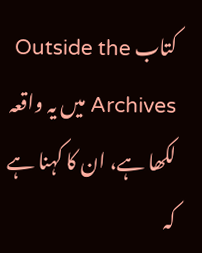کتاب Outside the Archives میں یہ واقعہ لکھا ہے، ان کا کہنا ہے کہ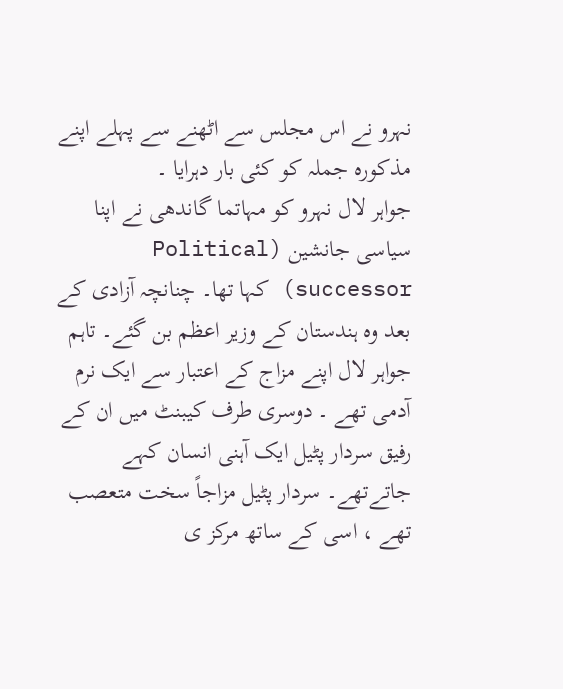نہرو نے اس مجلس سے اٹھنے سے پہلے اپنے مذکورہ جملہ کو کئی بار دہرایا ۔
جواہر لال نہرو کو مہاتما گاندھی نے اپنا سیاسی جانشین (Political successor) کہا تھا۔ چنانچہ آزادی کے بعد وہ ہندستان کے وزیر اعظم بن گئے۔ تاہم جواہر لال اپنے مزاج کے اعتبار سے ایک نرم آدمی تھے ۔ دوسری طرف کیبنٹ میں ان کے رفیق سردار پٹیل ایک آہنی انسان کہے جاتےتھے۔ سردار پٹیل مزاجاً سخت متعصب تھے ، اسی کے ساتھ مرکز ی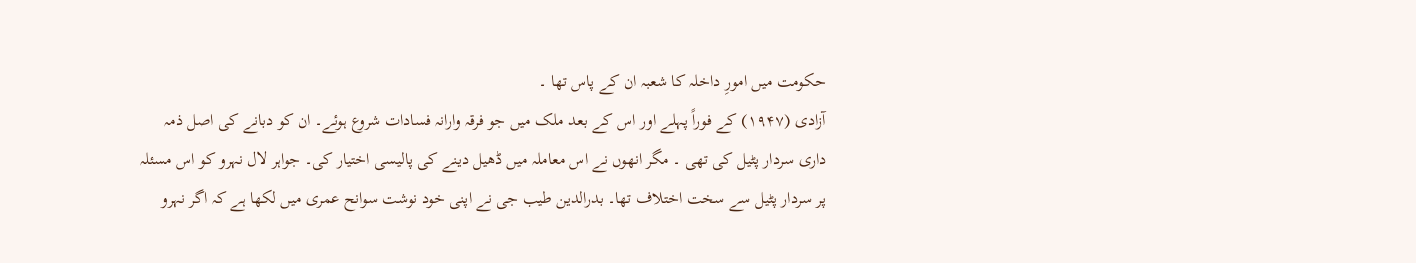حکومت میں امورِ داخلہ کا شعبہ ان کے پاس تھا ۔
آزادی (۱۹۴۷) کے فوراً پہلے اور اس کے بعد ملک میں جو فرقہ وارانہ فسادات شروع ہوئے۔ ان کو دبانے کی اصل ذمہ داری سردار پٹیل کی تھی ۔ مگر انھوں نے اس معاملہ میں ڈھیل دینے کی پالیسی اختیار کی۔ جواہر لال نہرو کو اس مسئلہ پر سردار پٹیل سے سخت اختلاف تھا۔ بدرالدین طیب جی نے اپنی خود نوشت سوانح عمری میں لکھا ہے کہ اگر نہرو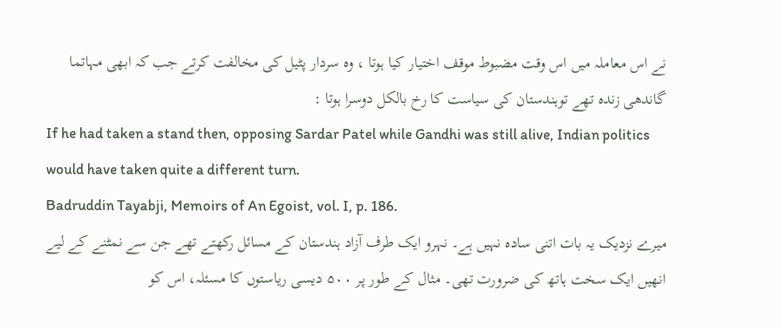نے اس معاملہ میں اس وقت مضبوط موقف اختیار کیا ہوتا ، وہ سردار پٹیل کی مخالفت کرتے جب کہ ابھی مہاتما گاندھی زندہ تھے توہندستان کی سیاست کا رخ بالکل دوسرا ہوتا :
If he had taken a stand then, opposing Sardar Patel while Gandhi was still alive, Indian politics would have taken quite a different turn.
Badruddin Tayabji, Memoirs of An Egoist, vol. I, p. 186.
میرے نزدیک یہ بات اتنی سادہ نہیں ہے۔ نہرو ایک طرف آزاد ہندستان کے مسائل رکھتے تھے جن سے نمٹنے کے لیے انھیں ایک سخت ہاتھ کی ضرورت تھی۔ مثال کے طور پر ۵۰۰ دیسی ریاستوں کا مسئلہ، اس کو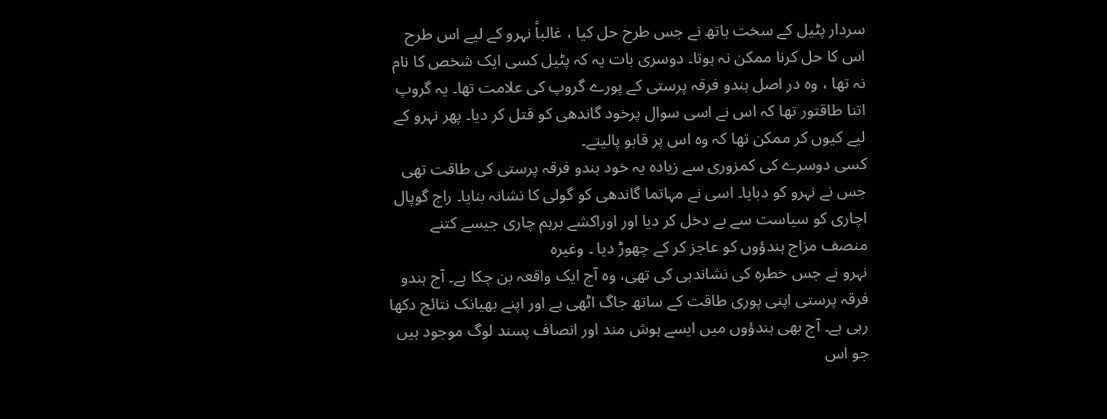سردار پٹیل کے سخت ہاتھ نے جس طرح حل کیا ، غالباً نہرو کے لیے اس طرح اس کا حل کرنا ممکن نہ ہوتا۔ دوسری بات یہ کہ پٹیل کسی ایک شخص کا نام نہ تھا ، وہ در اصل ہندو فرقہ پرستی کے پورے گروپ کی علامت تھا۔ یہ گروپ اتنا طاقتور تھا کہ اس نے اسی سوال پرخود گاندھی کو قتل کر دیا۔ پھر نہرو کے لیے کیوں کر ممکن تھا کہ وہ اس پر قابو پالیتے۔
کسی دوسرے کی کمزوری سے زیادہ یہ خود ہندو فرقہ پرستی کی طاقت تھی جس نے نہرو کو دبایا۔ اسی نے مہاتما گاندھی کو گولی کا نشانہ بنایا۔ راج گوپال اچاری کو سیاست سے بے دخل کر دیا اور اوراکشے برہم چاری جیسے کتنے منصف مزاج ہندؤوں کو عاجز کر کے چھوڑ دیا ۔ وغیرہ
نہرو نے جس خطرہ کی نشاندہی کی تھی، وہ آج ایک واقعہ بن چکا ہے۔ آج ہندو فرقہ پرستی اپنی پوری طاقت کے ساتھ جاگ اٹھی ہے اور اپنے بھیانک نتائج دکھا رہی ہے۔ آج بھی ہندؤوں میں ایسے ہوش مند اور انصاف پسند لوگ موجود ہیں جو اس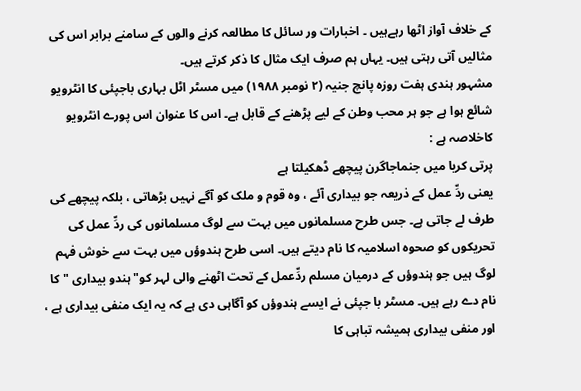کے خلاف آواز اٹھا رہےہیں ۔ اخبارات ور سائل کا مطالعہ کرنے والوں کے سامنے برابر اس کی مثالیں آتی رہتی ہیں۔ یہاں ہم صرف ایک مثال کا ذکر کرتے ہیں۔
مشہور ہندی ہفت روزه پانچ جنیہ (۲ نومبر ۱۹۸۸) میں مسٹر اٹل بہاری باجپئی کا انٹرویو شائع ہوا ہے جو ہر محب وطن کے لیے پڑھنے کے قابل ہے۔ اس کا عنوان اس پورے انٹرویو کاخلاصہ ہے :
پرتی کریا میں جنماجاگرن پیچھے ڈھکیلتا ہے
یعنی ردِّ عمل کے ذریعہ جو بیداری آئے ، وہ قوم و ملک کو آگے نہیں بڑھاتی ، بلکہ پیچھے کی طرف لے جاتی ہے۔ جس طرح مسلمانوں میں بہت سے لوگ مسلمانوں کی ردِّ عمل کی تحریکوں کو صحوہ اسلامیہ کا نام دیتے ہیں۔ اسی طرح ہندوؤں میں بہت سے خوش فہم لوگ ہیں جو ہندوؤں کے درمیان مسلم ردِّعمل کے تحت اٹھنے والی لہر کو" ہندو بیداری "کا نام دے رہے ہیں۔ مسٹر با جپئی نے ایسے ہندوؤں کو آگاہی دی ہے کہ یہ ایک منفی بیداری ہے ، اور منفی بیداری ہمیشہ تباہی کا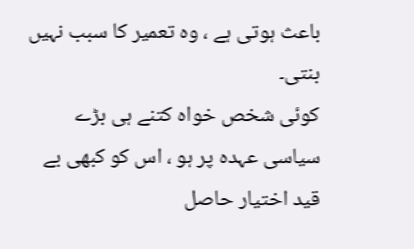باعث ہوتی ہے ، وہ تعمیر کا سبب نہیں بنتی۔
کوئی شخص خواہ کتنے ہی بڑے سیاسی عہدہ پر ہو ، اس کو کبھی بے قید اختیار حاصل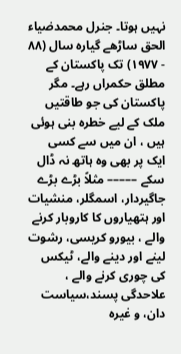نہیں ہوتا۔ جنرل محمدضیاء الحق ساڑھے گیارہ سال (۸۸ - ۱۹۷۷) تک پاکستان کے مطلق حکمراں رہے۔ مگر پاکستان کی جو طاقتیں ملک کے لیے خطرہ بنی ہوئی ہیں ، ان میں سے کسی ایک پر بھی وہ ہاتھ نہ ڈال سکے ––––– مثلاً بڑے بڑے جاگیردار، اسمگلر، منشیات اور ہتھیاروں کا کاروبار کرنے والے ، بیورو کریسی، رشوت لینے اور دینے والے، ٹیکس کی چوری کرنے والے ، علاحدگی پسند،سیاست دان، و غیره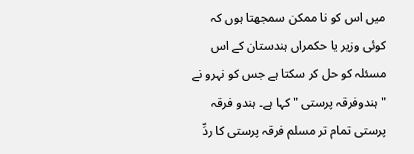میں اس کو نا ممکن سمجھتا ہوں کہ کوئی وزیر یا حکمراں ہندستان کے اس مسئلہ کو حل کر سکتا ہے جس کو نہرو نے "ہندوفرقہ پرستی "کہا ہے۔ ہندو فرقہ پرستی تمام تر مسلم فرقہ پرستی کا ردِّ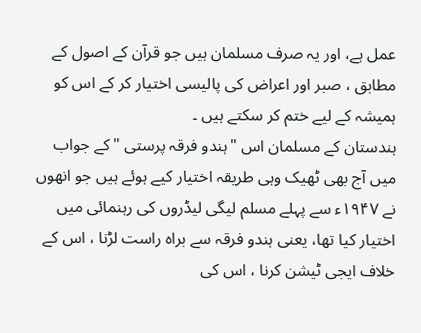عمل ہے، اور یہ صرف مسلمان ہیں جو قرآن کے اصول کے مطابق ، صبر اور اعراض کی پالیسی اختیار کر کے اس کو ہمیشہ کے لیے ختم کر سکتے ہیں ۔
ہندستان کے مسلمان اس "ہندو فرقہ پرستی "کے جواب میں آج بھی ٹھیک وہی طریقہ اختیار کیے ہوئے ہیں جو انھوں نے ۱۹۴۷ء سے پہلے مسلم لیگی لیڈروں کی رہنمائی میں اختیار کیا تھا، یعنی ہندو فرقہ سے براہ راست لڑنا ، اس کے خلاف ایجی ٹیشن کرنا ، اس کی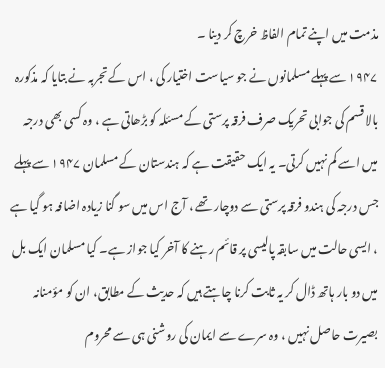مذمت میں اپنے تمام الفاظ خرچ کر دینا ۔
۱۹۴۷ سے پہلے مسلمانوں نے جو سیاست اختیار کی ، اس کے تجربہ نے بتایا کہ مذکورہ بالا قسم کی جوابی تحریک صرف فرقہ پرستی کے مسئلہ کو بڑھاتی ہے ، وہ کسی بھی درجہ میں اسے کم نہیں کرتی۔ یہ ایک حقیقت ہے کہ ہندستان کے مسلمان ۱۹۴۷ سے پہلے جس درجہ کی ہندو فرقہ پرستی سے دوچار تھے ، آج اس میں سو گنا زیادہ اضافہ ہو گیا ہے ، ایسی حالت میں سابقہ پالیسی پر قائم رہنے کا آخر کیا جواز ہے۔ کیا مسلمان ایک بل میں دو بار ہاتھ ڈال کر یہ ثابت کرنا چاہتے ہیں کہ حدیث کے مطابق، ان کو مؤمنانہ بصیرت حاصل نہیں ، وہ سرے سے ایمان کی روشنی ہی سے محروم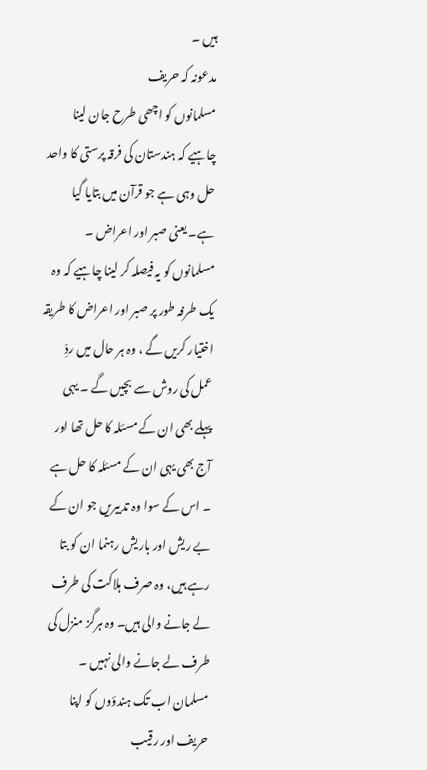ہیں ۔
مدعونہ کہ حریف
مسلمانوں کو اچھی طرح جان لینا چاہیے کہ ہندستان کی فرقہ پرستی کا واحد حل وہی ہے جو قرآن میں بتایا گیا ہے۔ یعنی صبر اور اعراض ۔ مسلمانوں کو یہ فیصلہ کر لینا چاہیے کہ وہ یک طرفہ طور پر صبر اور اعراض کا طریقہ اختیار کریں گے ، وہ ہر حال میں ردِّ عمل کی روش سے بچیں گے ۔ یہی پہلے بھی ان کے مسئلہ کا حل تھا اور آج بھی یہی ان کے مسئلہ کا حل ہے ۔ اس کے سوا وہ تدبیریں جو ان کے بے ریش اور باریش رہنما ان کو بتا رہے ہیں، وہ صرف ہلاکت کی طرف لے جانے والی ہیں۔ وہ ہرگز منزل کی طرف لے جانے والی نہیں ۔
مسلمان اب تک ہندؤوں کو اپنا حریف اور رقیب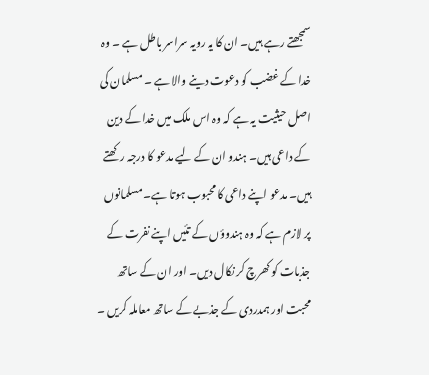سمجھتے رہے ہیں۔ ان کا یہ رویہ سراسر باطل ہے ۔ وہ خدا کے غضب کو دعوت دینے والا ہے ۔ مسلمان کی اصل حیثیت یہ ہے کہ وہ اس ملک میں خدا کے دین کے داعی ہیں۔ ہندو ان کے لیے مدعو کا درجہ رکھتے ہیں۔ مدعو اپنے داعی کا محبوب ہوتا ہے۔ مسلمانوں پر لازم ہے کہ وہ ہندوؤں کے تئیں اپنے نفرت کے جذبات کو کھرچ کر نکال دیں۔ اور ان کے ساتھ محبت اور ہمدردی کے جذبے کے ساتھ معاملہ کریں ۔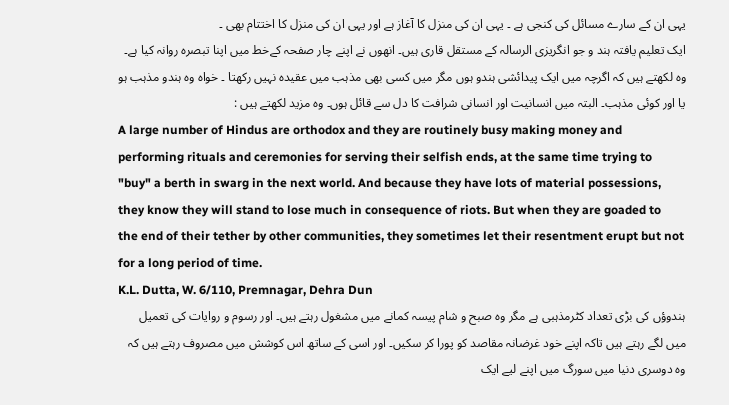یہی ان کے سارے مسائل کی کنجی ہے ۔ یہی ان کی منزل کا آغاز ہے اور یہی ان کی منزل کا اختتام بھی ۔
ایک تعلیم یافتہ ہند و جو انگریزی الرسالہ کے مستقل قاری ہیں۔ انھوں نے اپنے چار صفحہ کےخط میں اپنا تبصرہ روانہ کیا ہے۔ وہ لکھتے ہیں کہ اگرچہ میں ایک پیدائشی ہندو ہوں مگر میں کسی بھی مذہب میں عقیدہ نہیں رکھتا ۔ خواہ وہ ہندو مذہب ہو یا اور کوئی مذہب۔ البتہ میں انسانیت اور انسانی شرافت کا دل سے قائل ہوں۔ وہ مزید لکھتے ہیں :
A large number of Hindus are orthodox and they are routinely busy making money and performing rituals and ceremonies for serving their selfish ends, at the same time trying to "buy" a berth in swarg in the next world. And because they have lots of material possessions, they know they will stand to lose much in consequence of riots. But when they are goaded to the end of their tether by other communities, they sometimes let their resentment erupt but not for a long period of time.
K.L. Dutta, W. 6/110, Premnagar, Dehra Dun
ہندوؤں کی بڑی تعداد کٹرمذہبی ہے مگر وہ صبح و شام پیسہ کمانے میں مشغول رہتے ہیں۔ اور رسوم و روایات کی تعمیل میں لگے رہتے ہیں تاکہ اپنے خود غرضانہ مقاصد کو پورا کر سکیں۔ اور اسی کے ساتھ اس کوشش میں مصروف رہتے ہیں کہ وہ دوسری دنیا میں سورگ میں اپنے لیے ایک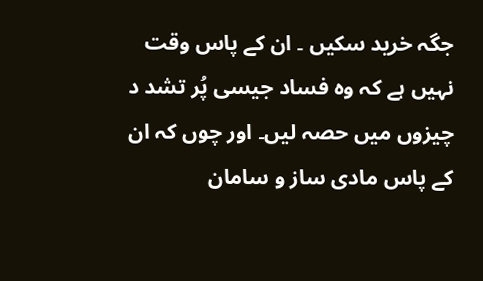جگہ خرید سکیں ۔ ان کے پاس وقت نہیں ہے کہ وہ فساد جیسی پُر تشد د چیزوں میں حصہ لیں۔ اور چوں کہ ان کے پاس مادی ساز و سامان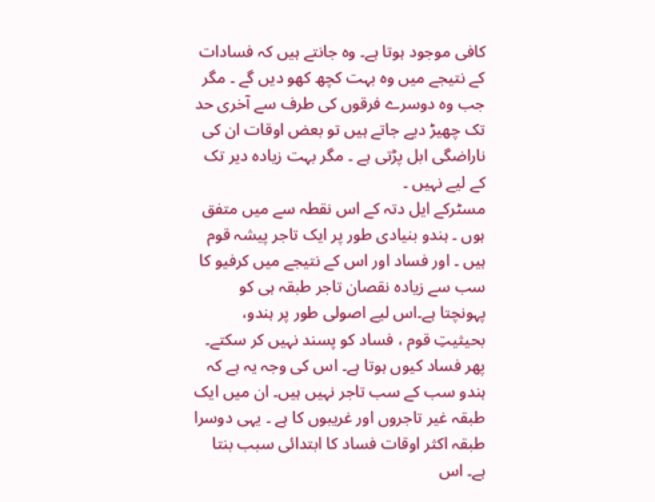کافی موجود ہوتا ہے۔ وہ جانتے ہیں کہ فسادات کے نتیجے میں وہ بہت کچھ کھو دیں گے ۔ مگر جب وہ دوسرے فرقوں کی طرف سے آخری حد تک چھیڑ دیے جاتے ہیں تو بعض اوقات ان کی ناراضگی ابل پڑتی ہے ۔ مگر بہت زیادہ دیر تک کے لیے نہیں ۔
مسٹرکے ایل دتہ کے اس نقطہ سے میں متفق ہوں ۔ ہندو بنیادی طور پر ایک تاجر پیشہ قوم ہیں ۔ اور فساد اور اس کے نتیجے میں کرفیو کا سب سے زیادہ نقصان تاجر طبقہ ہی کو پہونچتا ہے۔اس لیے اصولی طور پر ہندو، بحیثیتِ قوم ، فساد کو پسند نہیں کر سکتے۔
پھر فساد کیوں ہوتا ہے۔ اس کی وجہ یہ ہے کہ ہندو سب کے سب تاجر نہیں ہیں۔ ان میں ایک طبقہ غیر تاجروں اور غریبوں کا ہے ۔ یہی دوسرا طبقہ اکثر اوقات فساد کا ابتدائی سبب بنتا ہے۔ اس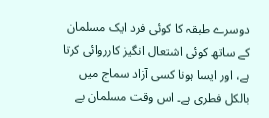دوسرے طبقہ کا کوئی فرد ایک مسلمان کے ساتھ کوئی اشتعال انگیز کارروائی کرتا ہے، اور ایسا ہونا کسی آزاد سماج میں بالکل فطری ہے۔ اس وقت مسلمان بے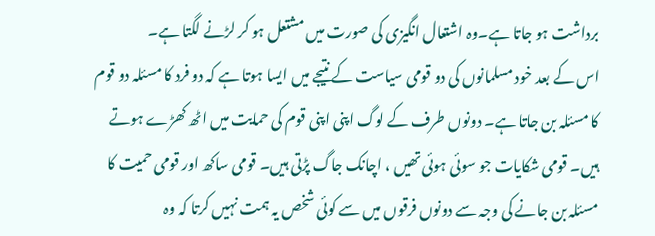برداشت ہو جاتا ہے۔وہ اشتعال انگیزی کی صورت میں مشتعل ہو کر لڑنے لگتا ہے۔
اس کے بعد خود مسلمانوں کی دو قومی سیاست کے نتیجے میں ایسا ہوتا ہے کہ دو فرد کا مسئلہ دو قوم کا مسئلہ بن جاتا ہے۔ دونوں طرف کے لوگ اپنی اپنی قوم کی حمایت میں اٹھ کھڑے ہوتے ہیں۔ قومی شکایات جو سوئی ہوئی تھیں ، اچانک جاگ پڑتی ہیں۔ قومی ساکھ اور قومی حمیت کا مسئلہ بن جانے کی وجہ سے دونوں فرقوں میں سے کوئی شخص یہ ہمت نہیں کرتا کہ وہ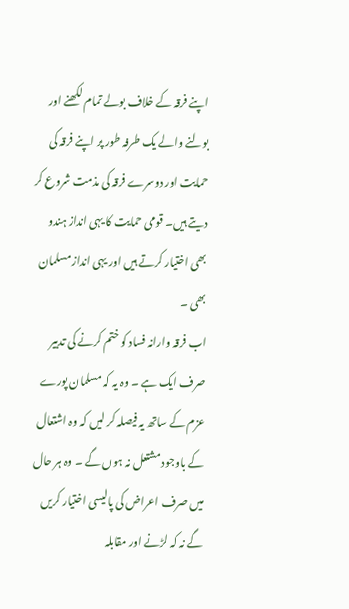اپنے فرقہ کے خلاف بولے تمام لکھنے اور بولنے والے یک طرفہ طور پر اپنے فرقہ کی حمایت اور دوسرے فرقہ کی مذمت شروع کر دیتے ہیں۔ قومی حمایت کا یہی انداز ہندو بھی اختیار کرتے ہیں اور یہی انداز مسلمان بھی ۔
اب فرقہ وارانہ فساد کو ختم کرنے کی تدبیر صرف ایک ہے ۔ وہ یہ کہ مسلمان پورے عزم کے ساتھ یہ فیصلہ کر لیں کہ وہ اشتعال کے باوجود مشتعل نہ ہوں گے ۔ وہ ہر حال میں صرف اعراض کی پالیسی اختیار کریں گے نہ کہ لڑنے اور مقابلہ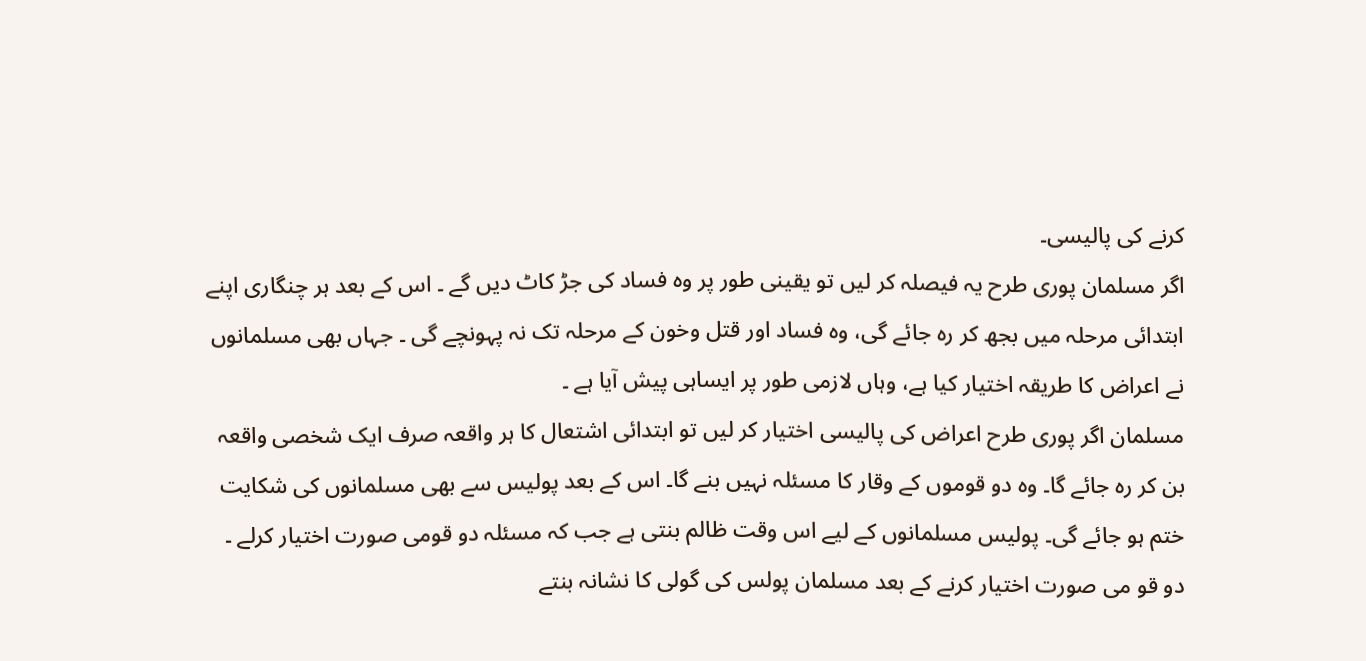کرنے کی پالیسی۔
اگر مسلمان پوری طرح یہ فیصلہ کر لیں تو یقینی طور پر وہ فساد کی جڑ کاٹ دیں گے ۔ اس کے بعد ہر چنگاری اپنے ابتدائی مرحلہ میں بجھ کر رہ جائے گی، وہ فساد اور قتل وخون کے مرحلہ تک نہ پہونچے گی ۔ جہاں بھی مسلمانوں نے اعراض کا طریقہ اختیار کیا ہے، وہاں لازمی طور پر ایساہی پیش آیا ہے ۔
مسلمان اگر پوری طرح اعراض کی پالیسی اختیار کر لیں تو ابتدائی اشتعال کا ہر واقعہ صرف ایک شخصی واقعہ بن کر رہ جائے گا۔ وہ دو قوموں کے وقار کا مسئلہ نہیں بنے گا۔ اس کے بعد پولیس سے بھی مسلمانوں کی شکایت ختم ہو جائے گی۔ پولیس مسلمانوں کے لیے اس وقت ظالم بنتی ہے جب کہ مسئلہ دو قومی صورت اختیار کرلے ۔ دو قو می صورت اختیار کرنے کے بعد مسلمان پولس کی گولی کا نشانہ بنتے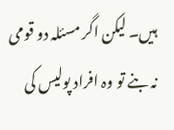ہیں۔ لیکن اگر مسئلہ دو قومی نہ بنے تو وہ افراد پولیس کی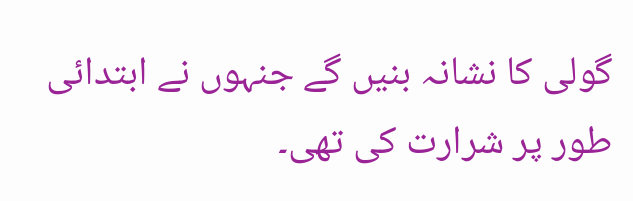گولی کا نشانہ بنیں گے جنہوں نے ابتدائی طور پر شرارت کی تھی۔